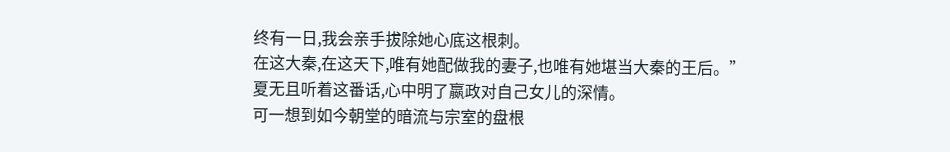终有一日,我会亲手拔除她心底这根刺。
在这大秦,在这天下,唯有她配做我的妻子,也唯有她堪当大秦的王后。”
夏无且听着这番话,心中明了嬴政对自己女儿的深情。
可一想到如今朝堂的暗流与宗室的盘根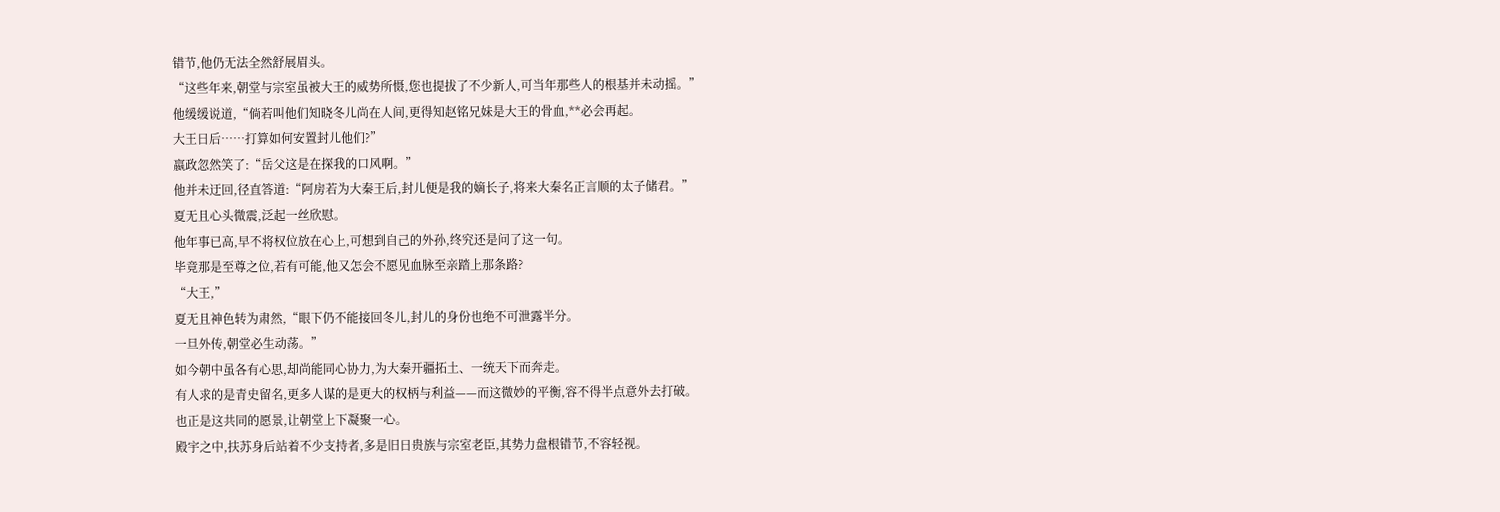错节,他仍无法全然舒展眉头。
“这些年来,朝堂与宗室虽被大王的威势所慑,您也提拔了不少新人,可当年那些人的根基并未动摇。”
他缓缓说道,“倘若叫他们知晓冬儿尚在人间,更得知赵铭兄妹是大王的骨血,**必会再起。
大王日后……打算如何安置封儿他们?”
嬴政忽然笑了:“岳父这是在探我的口风啊。”
他并未迂回,径直答道:“阿房若为大秦王后,封儿便是我的嫡长子,将来大秦名正言顺的太子储君。”
夏无且心头微震,泛起一丝欣慰。
他年事已高,早不将权位放在心上,可想到自己的外孙,终究还是问了这一句。
毕竟那是至尊之位,若有可能,他又怎会不愿见血脉至亲踏上那条路?
“大王,”
夏无且神色转为肃然,“眼下仍不能接回冬儿,封儿的身份也绝不可泄露半分。
一旦外传,朝堂必生动荡。”
如今朝中虽各有心思,却尚能同心协力,为大秦开疆拓土、一统天下而奔走。
有人求的是青史留名,更多人谋的是更大的权柄与利益——而这微妙的平衡,容不得半点意外去打破。
也正是这共同的愿景,让朝堂上下凝聚一心。
殿宇之中,扶苏身后站着不少支持者,多是旧日贵族与宗室老臣,其势力盘根错节,不容轻视。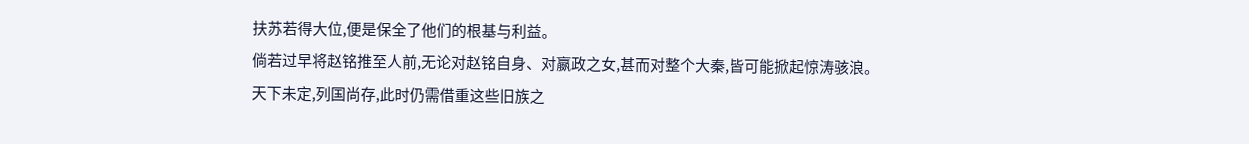扶苏若得大位,便是保全了他们的根基与利益。
倘若过早将赵铭推至人前,无论对赵铭自身、对嬴政之女,甚而对整个大秦,皆可能掀起惊涛骇浪。
天下未定,列国尚存,此时仍需借重这些旧族之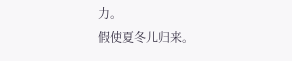力。
假使夏冬儿归来。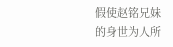假使赵铭兄妹的身世为人所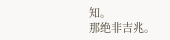知。
那绝非吉兆。